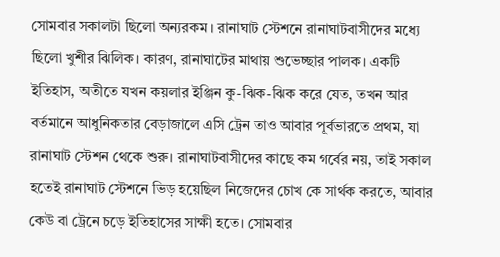সোমবার সকালটা ছিলো অন্যরকম। রানাঘাট স্টেশনে রানাঘাটবাসীদের মধ্যে ছিলো খুশীর ঝিলিক। কারণ, রানাঘাটের মাথায় শুভেচ্ছার পালক। একটি ইতিহাস, অতীতে যখন কয়লার ইঞ্জিন কু-ঝিক-ঝিক করে যেত, তখন আর বর্তমানে আধুনিকতার বেড়াজালে এসি ট্রেন তাও আবার পূর্বভারতে প্রথম, যা রানাঘাট স্টেশন থেকে শুরু। রানাঘাটবাসীদের কাছে কম গর্বের নয়, তাই সকাল হতেই রানাঘাট স্টেশনে ভিড় হয়েছিল নিজেদের চোখ কে সার্থক করতে, আবার কেউ বা ট্রেনে চড়ে ইতিহাসের সাক্ষী হতে। সোমবার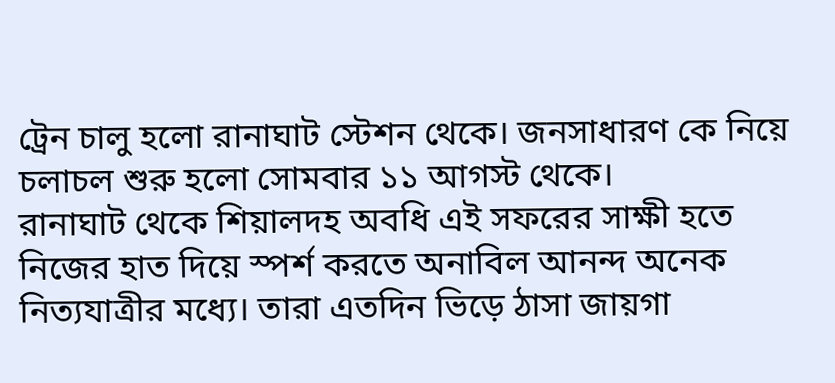ট্রেন চালু হলো রানাঘাট স্টেশন থেকে। জনসাধারণ কে নিয়ে চলাচল শুরু হলো সোমবার ১১ আগস্ট থেকে।
রানাঘাট থেকে শিয়ালদহ অবধি এই সফরের সাক্ষী হতে নিজের হাত দিয়ে স্পর্শ করতে অনাবিল আনন্দ অনেক নিত্যযাত্রীর মধ্যে। তারা এতদিন ভিড়ে ঠাসা জায়গা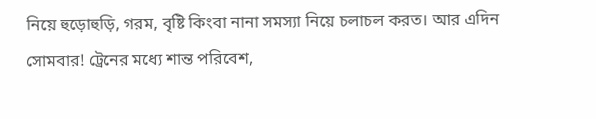নিয়ে হুড়োহুড়ি, গরম, বৃষ্টি কিংবা নানা সমস্যা নিয়ে চলাচল করত। আর এদিন সোমবার! ট্রেনের মধ্যে শান্ত পরিবেশ,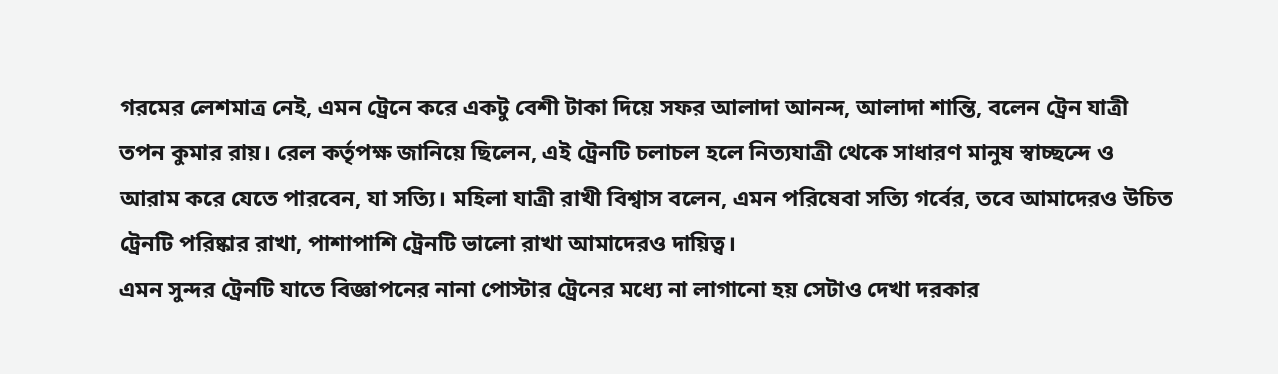গরমের লেশমাত্র নেই, এমন ট্রেনে করে একটু বেশী টাকা দিয়ে সফর আলাদা আনন্দ, আলাদা শান্তি, বলেন ট্রেন যাত্রী তপন কুমার রায়। রেল কর্তৃপক্ষ জানিয়ে ছিলেন, এই ট্রেনটি চলাচল হলে নিত্যযাত্রী থেকে সাধারণ মানুষ স্বাচ্ছন্দে ও আরাম করে যেতে পারবেন, যা সত্যি। মহিলা যাত্রী রাখী বিশ্বাস বলেন, এমন পরিষেবা সত্যি গর্বের, তবে আমাদেরও উচিত ট্রেনটি পরিষ্কার রাখা, পাশাপাশি ট্রেনটি ভালো রাখা আমাদেরও দায়িত্ব।
এমন সুন্দর ট্রেনটি যাতে বিজ্ঞাপনের নানা পোস্টার ট্রেনের মধ্যে না লাগানো হয় সেটাও দেখা দরকার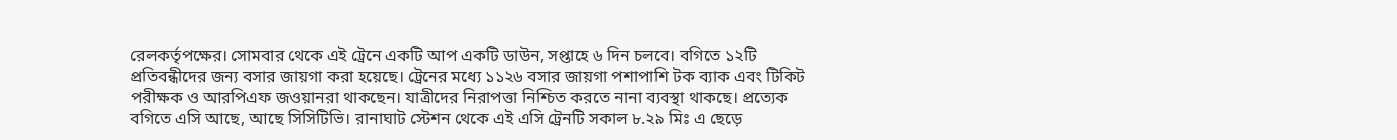রেলকর্তৃপক্ষের। সোমবার থেকে এই ট্রেনে একটি আপ একটি ডাউন, সপ্তাহে ৬ দিন চলবে। বগিতে ১২টি প্রতিবন্ধীদের জন্য বসার জায়গা করা হয়েছে। ট্রেনের মধ্যে ১১২৬ বসার জায়গা পশাপাশি টক ব্যাক এবং টিকিট পরীক্ষক ও আরপিএফ জওয়ানরা থাকছেন। যাত্রীদের নিরাপত্তা নিশ্চিত করতে নানা ব্যবস্থা থাকছে। প্রত্যেক বগিতে এসি আছে, আছে সিসিটিভি। রানাঘাট স্টেশন থেকে এই এসি ট্রেনটি সকাল ৮.২৯ মিঃ এ ছেড়ে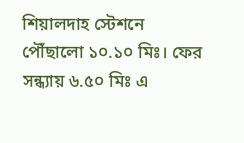শিয়ালদাহ স্টেশনে পৌঁছালো ১০.১০ মিঃ। ফের সন্ধ্যায় ৬.৫০ মিঃ এ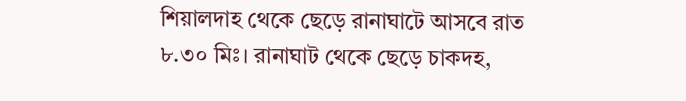শিয়ালদাহ থেকে ছেড়ে রানাঘাটে আসবে রাত ৮.৩০ মিঃ। রানাঘাট থেকে ছেড়ে চাকদহ,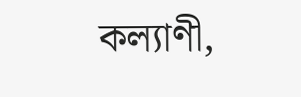কল্যাণী,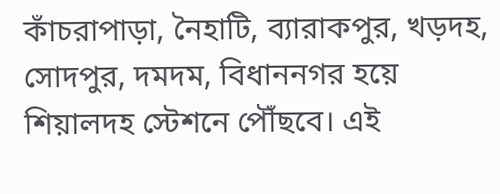কাঁচরাপাড়া, নৈহাটি, ব্যারাকপুর, খড়দহ, সোদপুর, দমদম, বিধাননগর হয়ে শিয়ালদহ স্টেশনে পৌঁছবে। এই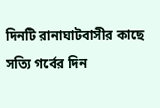দিনটি রানাঘাটবাসীর কাছে সত্যি গর্বের দিন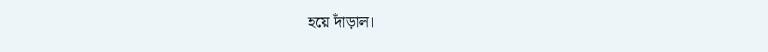হয়ে দাঁড়াল।